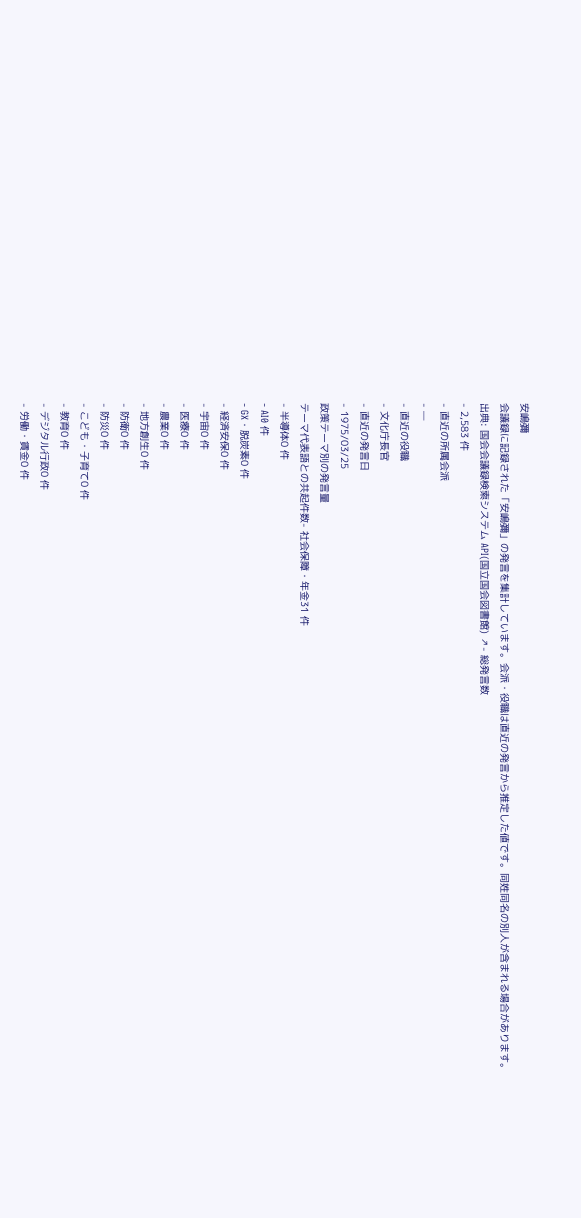安嶋彌
会議録に記録された「安嶋彌」の発言を集計しています。会派・役職は直近の発言から推定した値です。同姓同名の別人が含まれる場合があります。
出典: 国会会議録検索システム API(国立国会図書館) ↗- 総発言数
- 2,583 件
- 直近の所属会派
- —
- 直近の役職
- 文化庁長官
- 直近の発言日
- 1975/03/25
政策テーマ別の発言量
テーマ代表語との共起件数- 社会保障・年金31 件
- 半導体0 件
- AI0 件
- GX・脱炭素0 件
- 経済安保0 件
- 宇宙0 件
- 医療0 件
- 農業0 件
- 地方創生0 件
- 防衛0 件
- 防災0 件
- こども・子育て0 件
- 教育0 件
- デジタル行政0 件
- 労働・賃金0 件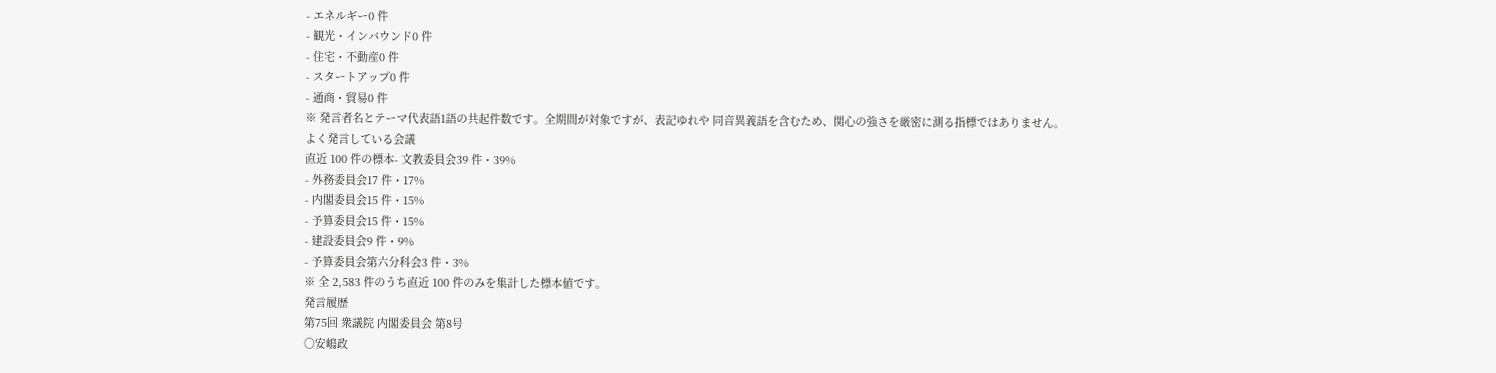- エネルギー0 件
- 観光・インバウンド0 件
- 住宅・不動産0 件
- スタートアップ0 件
- 通商・貿易0 件
※ 発言者名とテーマ代表語1語の共起件数です。全期間が対象ですが、表記ゆれや 同音異義語を含むため、関心の強さを厳密に測る指標ではありません。
よく発言している会議
直近 100 件の標本- 文教委員会39 件・39%
- 外務委員会17 件・17%
- 内閣委員会15 件・15%
- 予算委員会15 件・15%
- 建設委員会9 件・9%
- 予算委員会第六分科会3 件・3%
※ 全 2,583 件のうち直近 100 件のみを集計した標本値です。
発言履歴
第75回 衆議院 内閣委員会 第8号
○安嶋政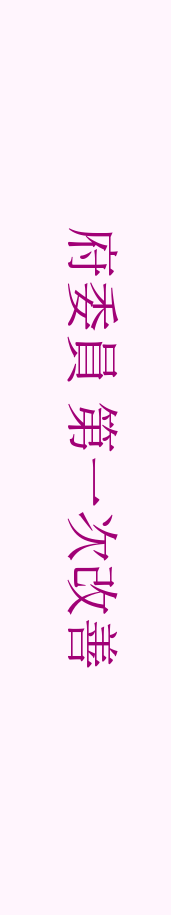府委員 第一次改善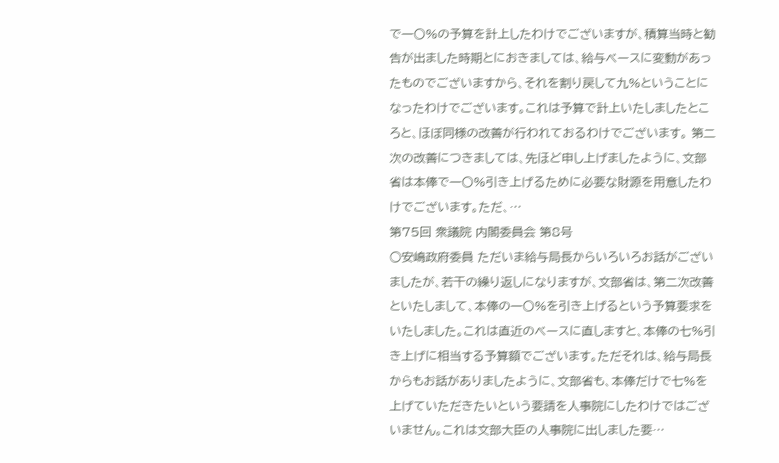で一〇%の予算を計上したわけでございますが、積算当時と勧告が出ました時期とにおきましては、給与ベースに変動があったものでございますから、それを割り戻して九%ということになったわけでございます。これは予算で計上いたしましたところと、ほぼ同様の改善が行われておるわけでございます。 第二次の改善につきましては、先ほど申し上げましたように、文部省は本俸で一〇%引き上げるために必要な財源を用意したわけでございます。ただ、…
第75回 衆議院 内閣委員会 第8号
○安嶋政府委員 ただいま給与局長からいろいろお話がございましたが、若干の繰り返しになりますが、文部省は、第二次改善といたしまして、本俸の一〇%を引き上げるという予算要求をいたしました。これは直近のベースに直しますと、本俸の七%引き上げに相当する予算額でございます。ただそれは、給与局長からもお話がありましたように、文部省も、本俸だけで七%を上げていただきたいという要請を人事院にしたわけではございません。これは文部大臣の人事院に出しました要…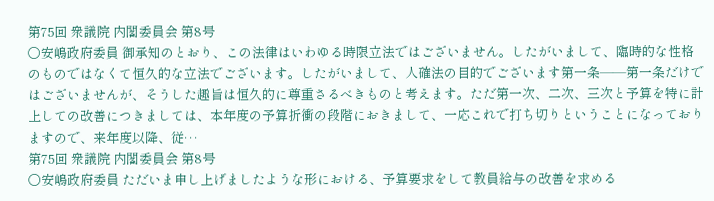第75回 衆議院 内閣委員会 第8号
○安嶋政府委員 御承知のとおり、この法律はいわゆる時限立法ではございません。したがいまして、臨時的な性格のものではなくて恒久的な立法でございます。したがいまして、人確法の目的でございます第一条——第一条だけではございませんが、そうした趣旨は恒久的に尊重さるべきものと考えます。ただ第一次、二次、三次と予算を特に計上しての改善につきましては、本年度の予算折衝の段階におきまして、一応これで打ち切りということになっておりますので、来年度以降、従…
第75回 衆議院 内閣委員会 第8号
○安嶋政府委員 ただいま申し上げましたような形における、予算要求をして教員給与の改善を求める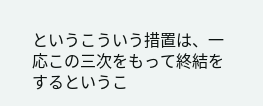というこういう措置は、一応この三次をもって終結をするというこ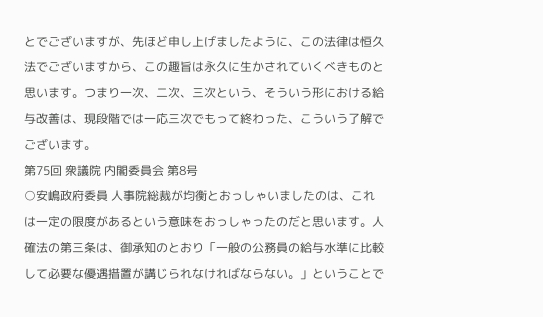とでございますが、先ほど申し上げましたように、この法律は恒久法でございますから、この趣旨は永久に生かされていくべきものと思います。つまり一次、二次、三次という、そういう形における給与改善は、現段階では一応三次でもって終わった、こういう了解でございます。
第75回 衆議院 内閣委員会 第8号
○安嶋政府委員 人事院総裁が均衡とおっしゃいましたのは、これは一定の限度があるという意味をおっしゃったのだと思います。人確法の第三条は、御承知のとおり「一般の公務員の給与水準に比較して必要な優遇措置が講じられなければならない。」ということで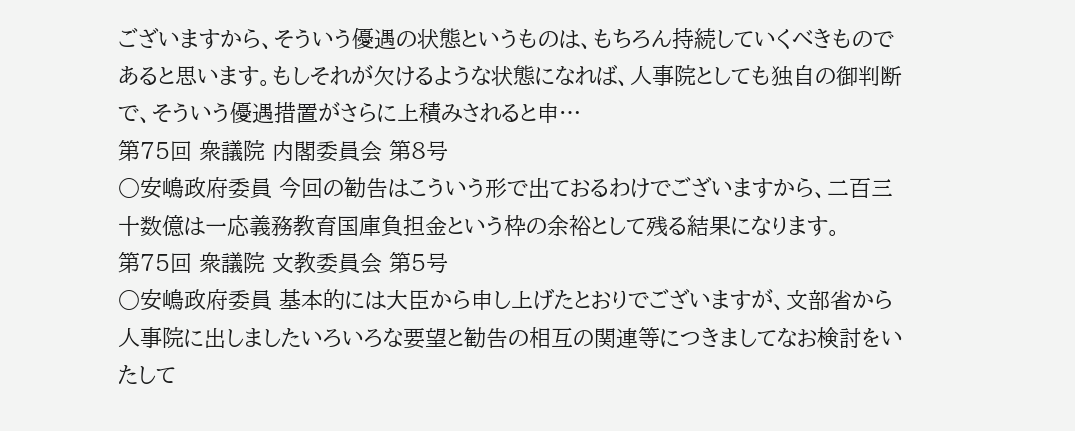ございますから、そういう優遇の状態というものは、もちろん持続していくべきものであると思います。もしそれが欠けるような状態になれば、人事院としても独自の御判断で、そういう優遇措置がさらに上積みされると申…
第75回 衆議院 内閣委員会 第8号
○安嶋政府委員 今回の勧告はこういう形で出ておるわけでございますから、二百三十数億は一応義務教育国庫負担金という枠の余裕として残る結果になります。
第75回 衆議院 文教委員会 第5号
○安嶋政府委員 基本的には大臣から申し上げたとおりでございますが、文部省から人事院に出しましたいろいろな要望と勧告の相互の関連等につきましてなお検討をいたして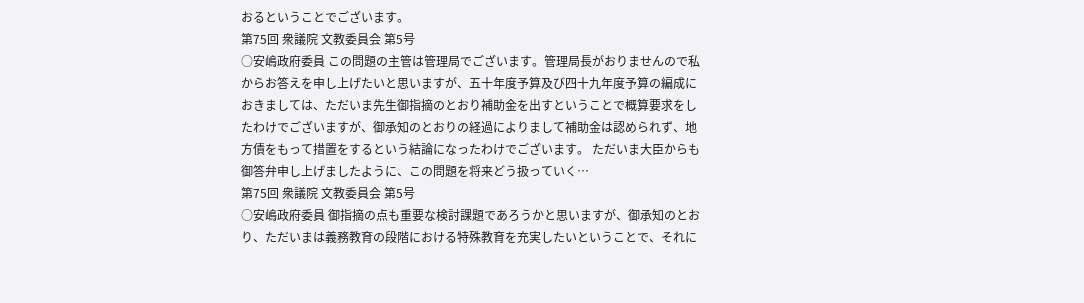おるということでございます。
第75回 衆議院 文教委員会 第5号
○安嶋政府委員 この問題の主管は管理局でございます。管理局長がおりませんので私からお答えを申し上げたいと思いますが、五十年度予算及び四十九年度予算の編成におきましては、ただいま先生御指摘のとおり補助金を出すということで概算要求をしたわけでございますが、御承知のとおりの経過によりまして補助金は認められず、地方債をもって措置をするという結論になったわけでございます。 ただいま大臣からも御答弁申し上げましたように、この問題を将来どう扱っていく…
第75回 衆議院 文教委員会 第5号
○安嶋政府委員 御指摘の点も重要な検討課題であろうかと思いますが、御承知のとおり、ただいまは義務教育の段階における特殊教育を充実したいということで、それに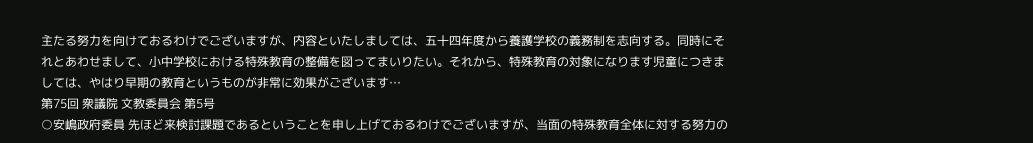主たる努力を向けておるわけでございますが、内容といたしましては、五十四年度から養護学校の義務制を志向する。同時にそれとあわせまして、小中学校における特殊教育の整備を図ってまいりたい。それから、特殊教育の対象になります児童につきましては、やはり早期の教育というものが非常に効果がございます…
第75回 衆議院 文教委員会 第5号
○安嶋政府委員 先ほど来検討課題であるということを申し上げておるわけでございますが、当面の特殊教育全体に対する努力の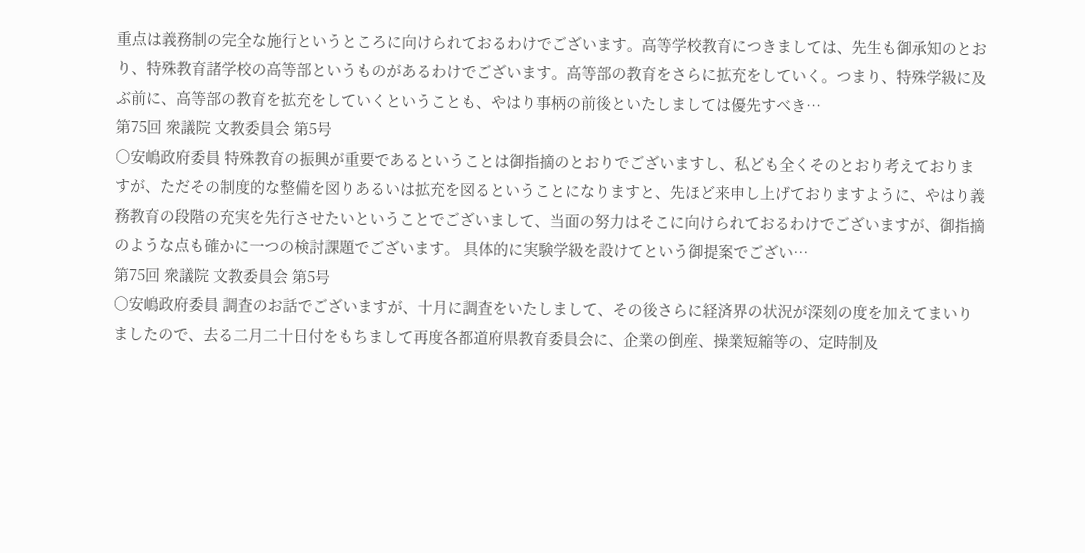重点は義務制の完全な施行というところに向けられておるわけでございます。高等学校教育につきましては、先生も御承知のとおり、特殊教育諸学校の高等部というものがあるわけでございます。高等部の教育をさらに拡充をしていく。つまり、特殊学級に及ぶ前に、高等部の教育を拡充をしていくということも、やはり事柄の前後といたしましては優先すべき…
第75回 衆議院 文教委員会 第5号
○安嶋政府委員 特殊教育の振興が重要であるということは御指摘のとおりでございますし、私ども全くそのとおり考えておりますが、ただその制度的な整備を図りあるいは拡充を図るということになりますと、先ほど来申し上げておりますように、やはり義務教育の段階の充実を先行させたいということでございまして、当面の努力はそこに向けられておるわけでございますが、御指摘のような点も確かに一つの検討課題でございます。 具体的に実験学級を設けてという御提案でござい…
第75回 衆議院 文教委員会 第5号
○安嶋政府委員 調査のお話でございますが、十月に調査をいたしまして、その後さらに経済界の状況が深刻の度を加えてまいりましたので、去る二月二十日付をもちまして再度各都道府県教育委員会に、企業の倒産、操業短縮等の、定時制及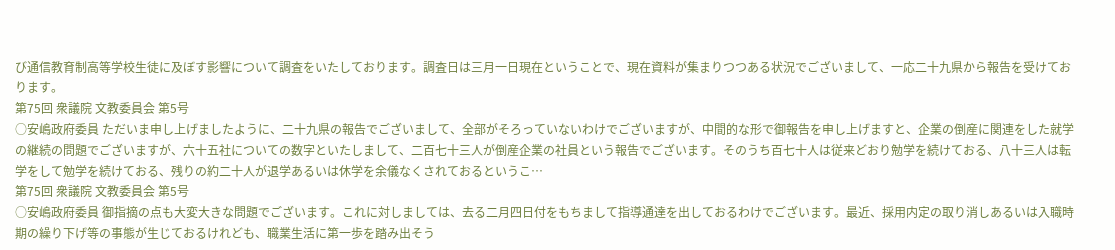び通信教育制高等学校生徒に及ぼす影響について調査をいたしております。調査日は三月一日現在ということで、現在資料が集まりつつある状況でございまして、一応二十九県から報告を受けております。
第75回 衆議院 文教委員会 第5号
○安嶋政府委員 ただいま申し上げましたように、二十九県の報告でございまして、全部がそろっていないわけでございますが、中間的な形で御報告を申し上げますと、企業の倒産に関連をした就学の継続の問題でございますが、六十五社についての数字といたしまして、二百七十三人が倒産企業の社員という報告でございます。そのうち百七十人は従来どおり勉学を続けておる、八十三人は転学をして勉学を続けておる、残りの約二十人が退学あるいは休学を余儀なくされておるというこ…
第75回 衆議院 文教委員会 第5号
○安嶋政府委員 御指摘の点も大変大きな問題でございます。これに対しましては、去る二月四日付をもちまして指導通達を出しておるわけでございます。最近、採用内定の取り消しあるいは入職時期の繰り下げ等の事態が生じておるけれども、職業生活に第一歩を踏み出そう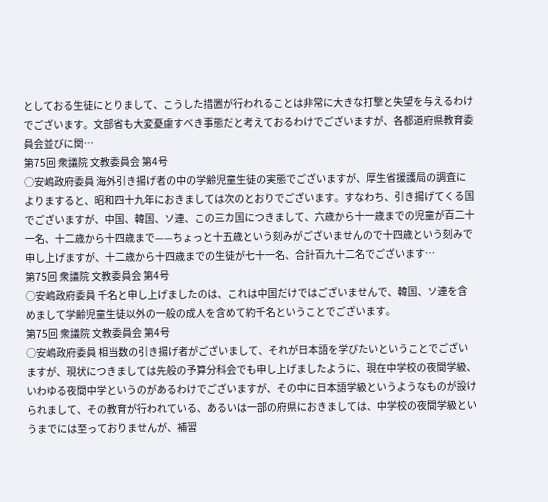としておる生徒にとりまして、こうした措置が行われることは非常に大きな打撃と失望を与えるわけでございます。文部省も大変憂慮すべき事態だと考えておるわけでございますが、各都道府県教育委員会並びに関…
第75回 衆議院 文教委員会 第4号
○安嶋政府委員 海外引き揚げ者の中の学齢児童生徒の実態でございますが、厚生省援護局の調査によりますると、昭和四十九年におきましては次のとおりでございます。すなわち、引き揚げてくる国でございますが、中国、韓国、ソ連、この三カ国につきまして、六歳から十一歳までの児童が百二十一名、十二歳から十四歳まで——ちょっと十五歳という刻みがございませんので十四歳という刻みで申し上げますが、十二歳から十四歳までの生徒が七十一名、合計百九十二名でございます…
第75回 衆議院 文教委員会 第4号
○安嶋政府委員 千名と申し上げましたのは、これは中国だけではございませんで、韓国、ソ連を含めまして学齢児童生徒以外の一般の成人を含めて約千名ということでございます。
第75回 衆議院 文教委員会 第4号
○安嶋政府委員 相当数の引き揚げ者がございまして、それが日本語を学びたいということでございますが、現状につきましては先般の予算分科会でも申し上げましたように、現在中学校の夜間学級、いわゆる夜間中学というのがあるわけでございますが、その中に日本語学級というようなものが設けられまして、その教育が行われている、あるいは一部の府県におきましては、中学校の夜間学級というまでには至っておりませんが、補習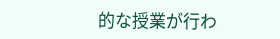的な授業が行わ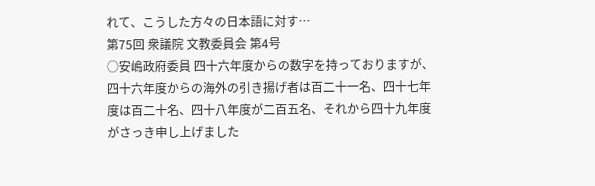れて、こうした方々の日本語に対す…
第75回 衆議院 文教委員会 第4号
○安嶋政府委員 四十六年度からの数字を持っておりますが、四十六年度からの海外の引き揚げ者は百二十一名、四十七年度は百二十名、四十八年度が二百五名、それから四十九年度がさっき申し上げました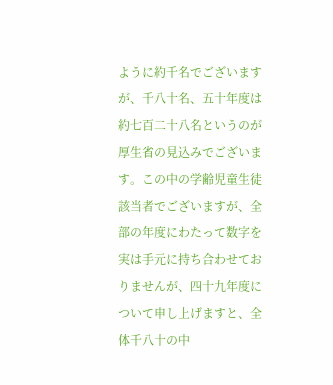ように約千名でございますが、千八十名、五十年度は約七百二十八名というのが厚生省の見込みでございます。この中の学齢児童生徒該当者でございますが、全部の年度にわたって数字を実は手元に持ち合わせておりませんが、四十九年度について申し上げますと、全体千八十の中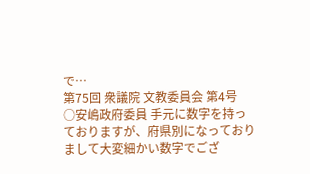で…
第75回 衆議院 文教委員会 第4号
○安嶋政府委員 手元に数字を持っておりますが、府県別になっておりまして大変細かい数字でござ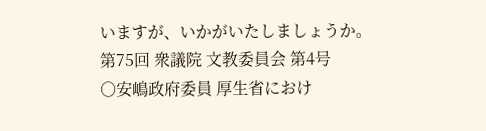いますが、いかがいたしましょうか。
第75回 衆議院 文教委員会 第4号
○安嶋政府委員 厚生省におけ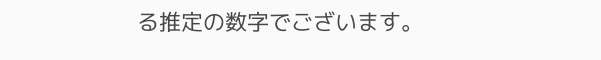る推定の数字でございます。